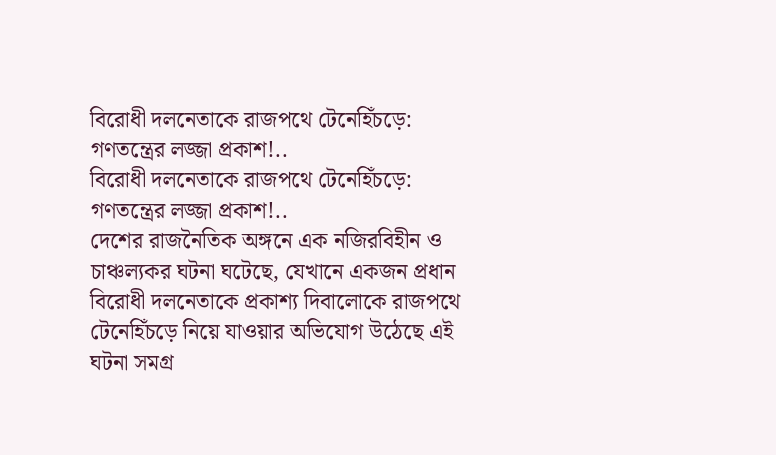বিরোধী দলনেতাকে রাজপথে টেনেহিঁচড়ে: গণতন্ত্রের লজ্জা প্রকাশ!..
বিরোধী দলনেতাকে রাজপথে টেনেহিঁচড়ে: গণতন্ত্রের লজ্জা প্রকাশ!..
দেশের রাজনৈতিক অঙ্গনে এক নজিরবিহীন ও চাঞ্চল্যকর ঘটনা ঘটেছে, যেখানে একজন প্রধান বিরোধী দলনেতাকে প্রকাশ্য দিবালোকে রাজপথে টেনেহিঁচড়ে নিয়ে যাওয়ার অভিযোগ উঠেছে এই ঘটনা সমগ্র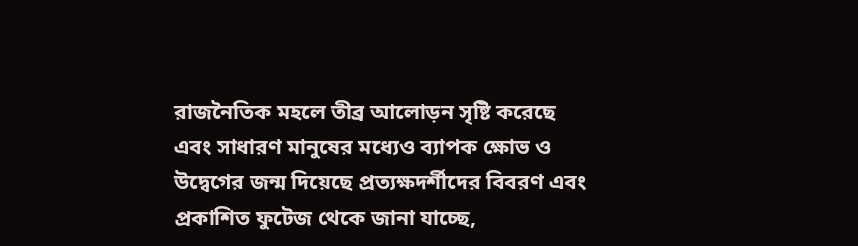রাজনৈতিক মহলে তীব্র আলোড়ন সৃষ্টি করেছে এবং সাধারণ মানুষের মধ্যেও ব্যাপক ক্ষোভ ও উদ্বেগের জন্ম দিয়েছে প্রত্যক্ষদর্শীদের বিবরণ এবং প্রকাশিত ফুটেজ থেকে জানা যাচ্ছে,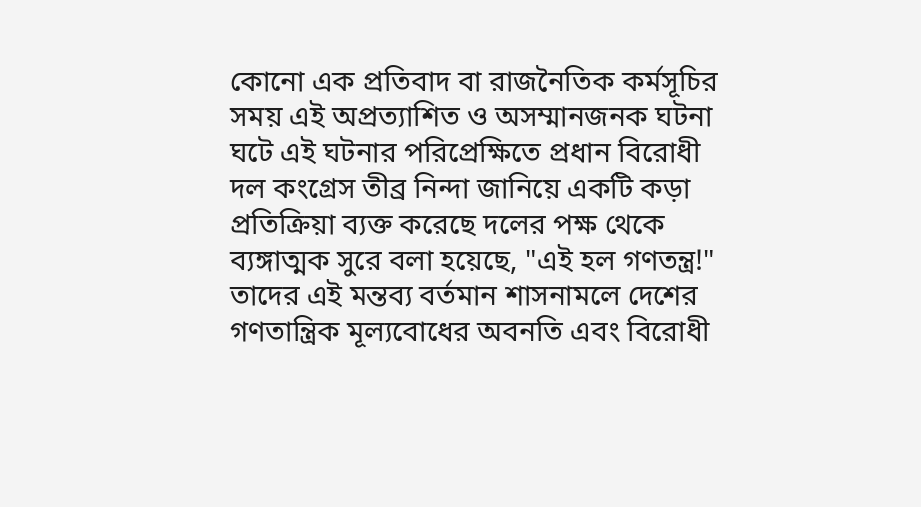কোনো এক প্রতিবাদ বা রাজনৈতিক কর্মসূচির সময় এই অপ্রত্যাশিত ও অসম্মানজনক ঘটনা ঘটে এই ঘটনার পরিপ্রেক্ষিতে প্রধান বিরোধী দল কংগ্রেস তীব্র নিন্দা জানিয়ে একটি কড়া প্রতিক্রিয়া ব্যক্ত করেছে দলের পক্ষ থেকে ব্যঙ্গাত্মক সুরে বলা হয়েছে, "এই হল গণতন্ত্র!" তাদের এই মন্তব্য বর্তমান শাসনামলে দেশের গণতান্ত্রিক মূল্যবোধের অবনতি এবং বিরোধী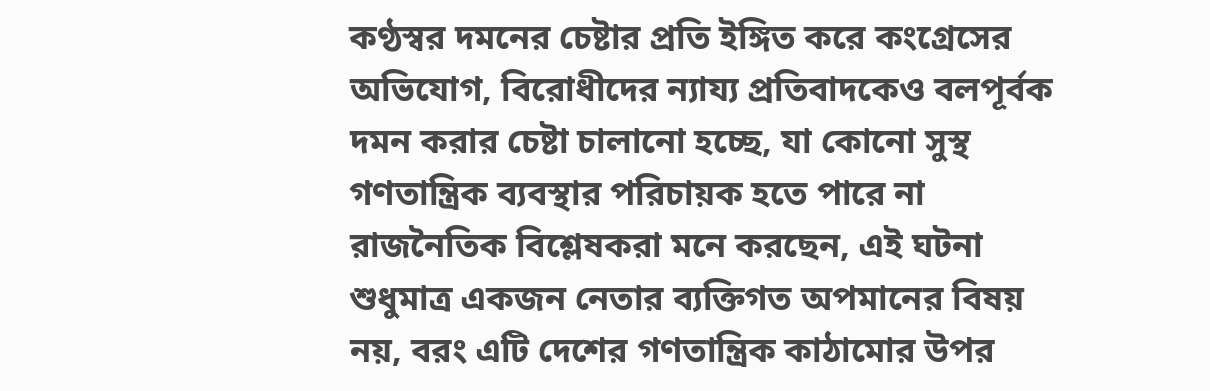কণ্ঠস্বর দমনের চেষ্টার প্রতি ইঙ্গিত করে কংগ্রেসের অভিযোগ, বিরোধীদের ন্যায্য প্রতিবাদকেও বলপূর্বক দমন করার চেষ্টা চালানো হচ্ছে, যা কোনো সুস্থ গণতান্ত্রিক ব্যবস্থার পরিচায়ক হতে পারে না রাজনৈতিক বিশ্লেষকরা মনে করছেন, এই ঘটনা শুধুমাত্র একজন নেতার ব্যক্তিগত অপমানের বিষয় নয়, বরং এটি দেশের গণতান্ত্রিক কাঠামোর উপর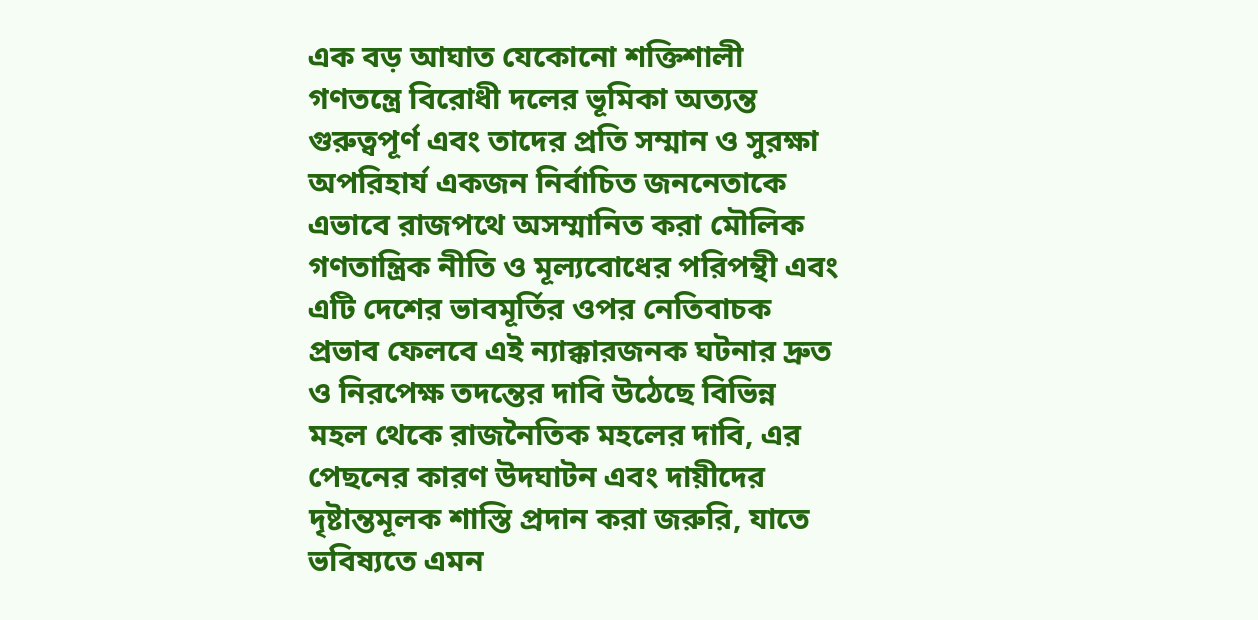এক বড় আঘাত যেকোনো শক্তিশালী গণতন্ত্রে বিরোধী দলের ভূমিকা অত্যন্ত গুরুত্বপূর্ণ এবং তাদের প্রতি সম্মান ও সুরক্ষা অপরিহার্য একজন নির্বাচিত জননেতাকে এভাবে রাজপথে অসম্মানিত করা মৌলিক গণতান্ত্রিক নীতি ও মূল্যবোধের পরিপন্থী এবং এটি দেশের ভাবমূর্তির ওপর নেতিবাচক প্রভাব ফেলবে এই ন্যাক্কারজনক ঘটনার দ্রুত ও নিরপেক্ষ তদন্তের দাবি উঠেছে বিভিন্ন মহল থেকে রাজনৈতিক মহলের দাবি, এর পেছনের কারণ উদঘাটন এবং দায়ীদের দৃষ্টান্তমূলক শাস্তি প্রদান করা জরুরি, যাতে ভবিষ্যতে এমন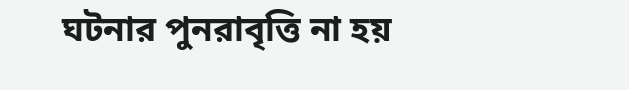ঘটনার পুনরাবৃত্তি না হয়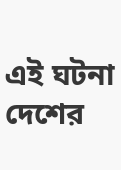এই ঘটনা দেশের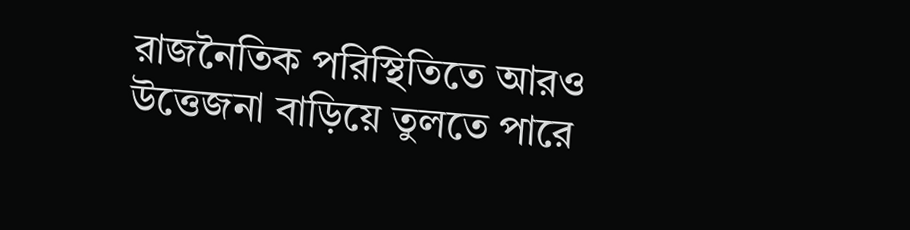রাজনৈতিক পরিস্থিতিতে আরও উত্তেজনা বাড়িয়ে তুলতে পারে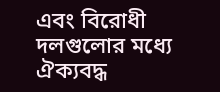এবং বিরোধী দলগুলোর মধ্যে ঐক্যবদ্ধ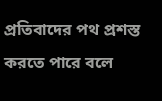প্রতিবাদের পথ প্রশস্ত করতে পারে বলে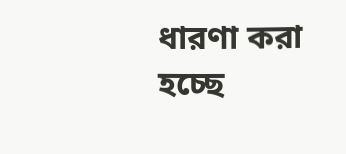ধারণা করা হচ্ছে